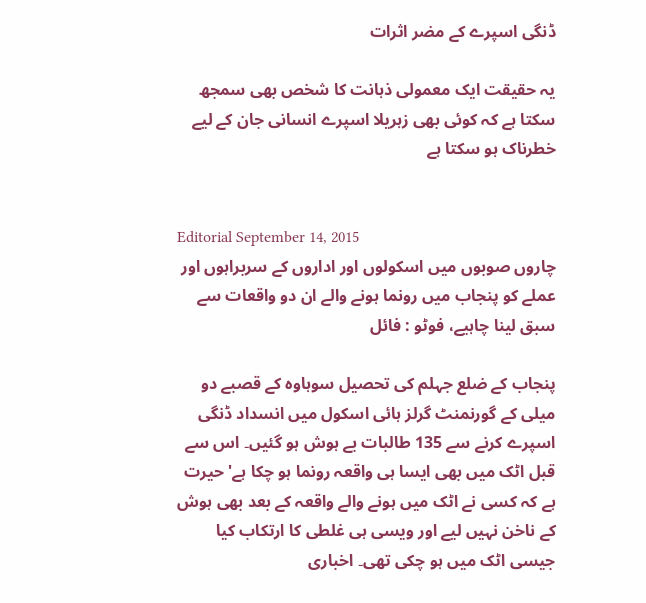ڈنگی اسپرے کے مضر اثرات

یہ حقیقت ایک معمولی ذہانت کا شخص بھی سمجھ سکتا ہے کہ کوئی بھی زہریلا اسپرے انسانی جان کے لیے خطرناک ہو سکتا ہے


Editorial September 14, 2015
چاروں صوبوں میں اسکولوں اور اداروں کے سربراہوں اور عملے کو پنجاب میں رونما ہونے والے ان دو واقعات سے سبق لینا چاہیے، فوٹو : فائل

پنجاب کے ضلع جہلم کی تحصیل سوہاوہ کے قصبے دو میلی کے گورنمنٹ گرلز ہائی اسکول میں انسداد ڈنگی اسپرے کرنے سے 135 طالبات بے ہوش ہو گئیں۔ اس سے قبل اٹک میں بھی ایسا ہی واقعہ رونما ہو چکا ہے' حیرت ہے کہ کسی نے اٹک میں ہونے والے واقعہ کے بعد بھی ہوش کے ناخن نہیں لیے اور ویسی ہی غلطی کا ارتکاب کیا جیسی اٹک میں ہو چکی تھی۔ اخباری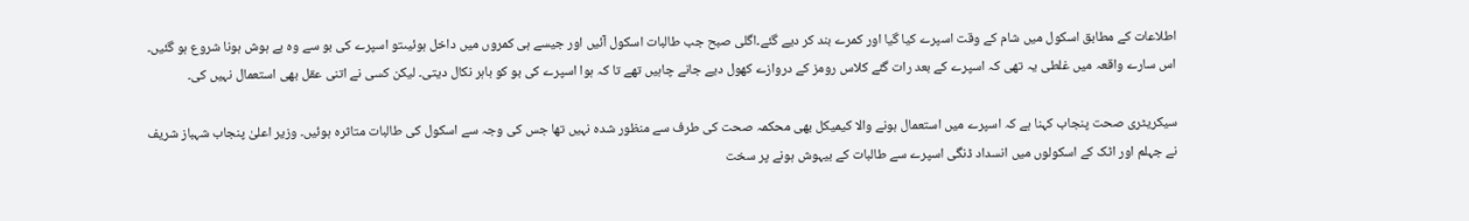اطلاعات کے مطابق اسکول میں شام کے وقت اسپرے کیا گیا اور کمرے بند کر دیے گئے۔اگلی صبح جب طالبات اسکول آئیں اور جیسے ہی کمروں میں داخل ہوئیںتو اسپرے کی بو سے وہ بے ہوش ہونا شروع ہو گئیں۔ اس سارے واقعہ میں غلطی یہ تھی کہ اسپرے کے بعد رات گئے کلاس رومز کے دروازے کھول دیے جانے چاہیں تھے تا کہ ہوا اسپرے کی بو کو باہر نکال دیتی۔ لیکن کسی نے اتنی عقل بھی استعمال نہیں کی۔

سیکریٹری صحت پنجاب کہنا ہے کہ اسپرے میں استعمال ہونے والا کیمیکل بھی محکمہ صحت کی طرف سے منظور شدہ نہیں تھا جس کی وجہ سے اسکول کی طالبات متاثرہ ہوئیں۔ وزیر اعلیٰ پنجاب شہباز شریف نے جہلم اور اٹک کے اسکولوں میں انسداد ڈنگی اسپرے سے طالبات کے بیہوش ہونے پر سخت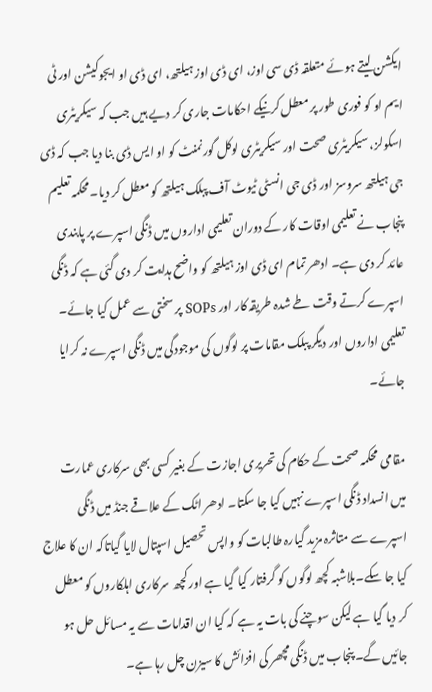ایکشن لیتے ہوئے متعلقہ ڈی سی اوز، ای ڈی اوز ہیلتھ، ای ڈی او ایجوکیشن اور ٹی ایم او کو فوری طور پر معطل کرنیکے احکامات جاری کر دیے ہیں جب کہ سیکریٹری اسکولز، سیکریٹری صحت اور سیکریٹری لوکل گورنمنٹ کو او ایس ڈی بنا دیا جب کہ ڈی جی ہیلتھ سروسز اور ڈی جی انسٹی ٹیوٹ آف پبلک ہیلتھ کو معطل کر دیا۔محکمہ تعلیم پنجاب نے تعلیمی اوقات کار کے دوران تعلیمی اداروں میں ڈنگی اسپرے پر پابندی عائد کر دی ہے۔ ادھر تمام ای ڈی اوز ہیلتھ کو واضح ہدایت کر دی گئی ہے کہ ڈنگی اسپرے کرتے وقت طے شدہ طریقہ کار اور SOPs پر سختی سے عمل کیا جائے۔ تعلیمی اداروں اور دیگر پبلک مقامات پر لوگوں کی موجودگی میں ڈنگی اسپرے نہ کرایا جائے۔

مقامی محکمہ صحت کے حکام کی تحریری اجازت کے بغیر کسی بھی سرکاری عمارت میں انسداد ڈنگی اسپرے نہیں کیا جا سکتا۔ ادھر اٹک کے علاقے جنڈ میں ڈنگی اسپرے سے متاثرہ مزید گیارہ طالبات کو واپس تحصیل اسپتال لایا گیاتاکہ ان کا علاج کیا جا سکے۔بلاشبہ کچھ لوگوں کو گرفتار کیا گیا ہے اور کچھ سرکاری اہلکاروں کو معطل کر دیا گیا ہے لیکن سوچنے کی بات یہ ہے کہ کیا ان اقدامات سے یہ مسائل حل ہو جائیں گے۔ پنجاب میں ڈنگی مچھر کی افزائش کا سیزن چل رہا ہے۔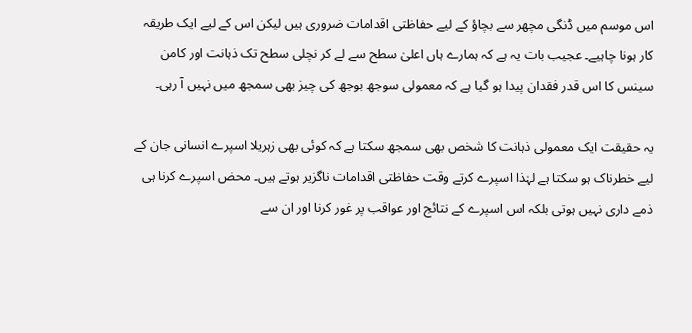اس موسم میں ڈنگی مچھر سے بچاؤ کے لیے حفاظتی اقدامات ضروری ہیں لیکن اس کے لیے ایک طریقہ کار ہونا چاہیے۔ عجیب بات یہ ہے کہ ہمارے ہاں اعلیٰ سطح سے لے کر نچلی سطح تک ذہانت اور کامن سینس کا اس قدر فقدان پیدا ہو گیا ہے کہ معمولی سوجھ بوجھ کی چیز بھی سمجھ میں نہیں آ رہی۔

یہ حقیقت ایک معمولی ذہانت کا شخص بھی سمجھ سکتا ہے کہ کوئی بھی زہریلا اسپرے انسانی جان کے لیے خطرناک ہو سکتا ہے لہٰذا اسپرے کرتے وقت حفاظتی اقدامات ناگزیر ہوتے ہیں۔ محض اسپرے کرنا ہی ذمے داری نہیں ہوتی بلکہ اس اسپرے کے نتائج اور عواقب پر غور کرنا اور ان سے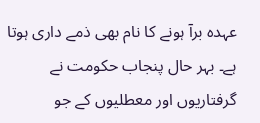عہدہ برآ ہونے کا نام بھی ذمے داری ہوتا ہے۔ بہر حال پنجاب حکومت نے گرفتاریوں اور معطلیوں کے جو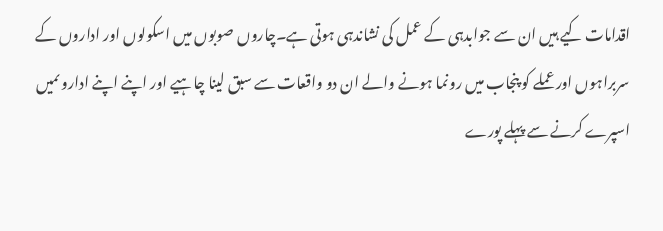اقدامات کیے ہیں ان سے جوابدہی کے عمل کی نشاندہی ہوتی ہے۔چاروں صوبوں میں اسکولوں اور اداروں کے سربراہوں اور عملے کو پنجاب میں رونما ہونے والے ان دو واقعات سے سبق لینا چاہیے اور اپنے اپنے اداروںمیں اسپرے کرنے سے پہلے پورے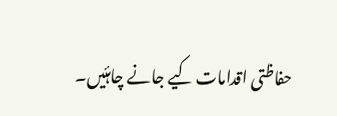حفاظتی اقدامات کیے جانے چاہئیں۔